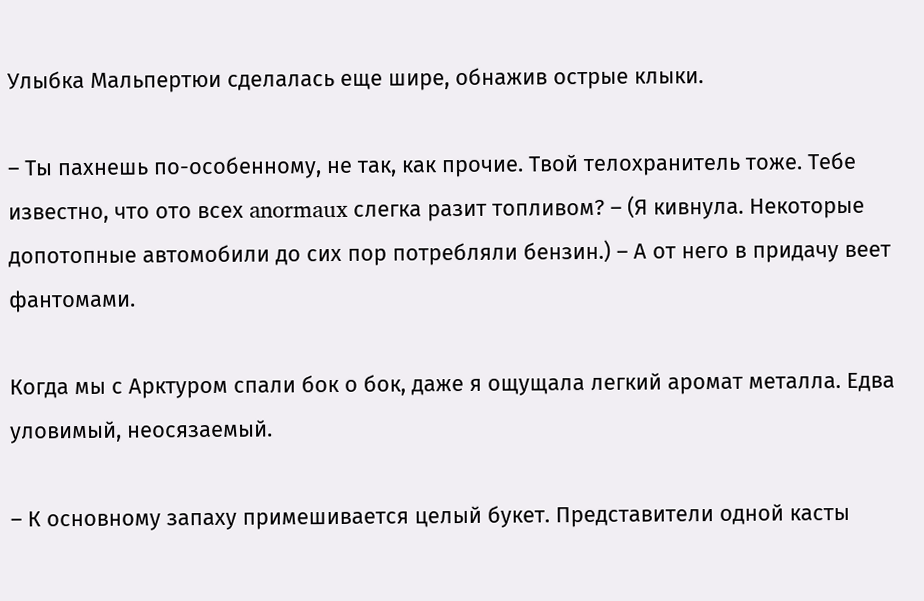Улыбка Мальпертюи сделалась еще шире, обнажив острые клыки.

– Ты пахнешь по-особенному, не так, как прочие. Твой телохранитель тоже. Тебе известно, что ото всех anormaux слегка разит топливом? – (Я кивнула. Некоторые допотопные автомобили до сих пор потребляли бензин.) – А от него в придачу веет фантомами.

Когда мы с Арктуром спали бок о бок, даже я ощущала легкий аромат металла. Едва уловимый, неосязаемый.

– К основному запаху примешивается целый букет. Представители одной касты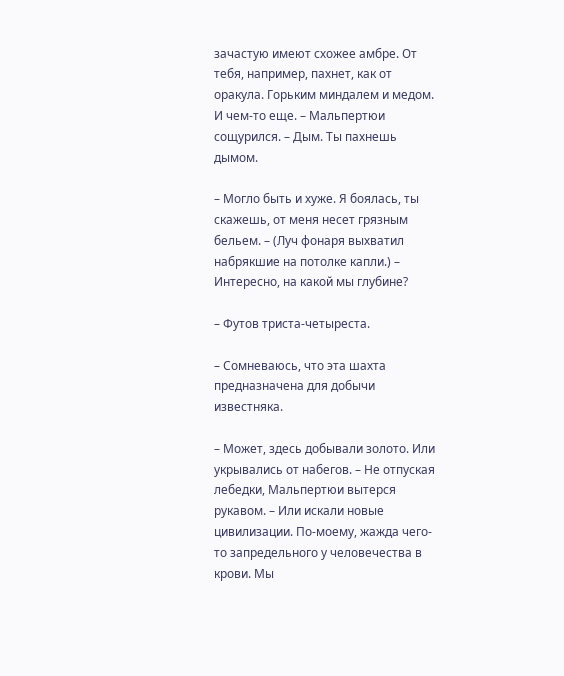зачастую имеют схожее амбре. От тебя, например, пахнет, как от оракула. Горьким миндалем и медом. И чем-то еще. – Мальпертюи сощурился. – Дым. Ты пахнешь дымом.

– Могло быть и хуже. Я боялась, ты скажешь, от меня несет грязным бельем. – (Луч фонаря выхватил набрякшие на потолке капли.) – Интересно, на какой мы глубине?

– Футов триста-четыреста.

– Сомневаюсь, что эта шахта предназначена для добычи известняка.

– Может, здесь добывали золото. Или укрывались от набегов. – Не отпуская лебедки, Мальпертюи вытерся рукавом. – Или искали новые цивилизации. По-моему, жажда чего-то запредельного у человечества в крови. Мы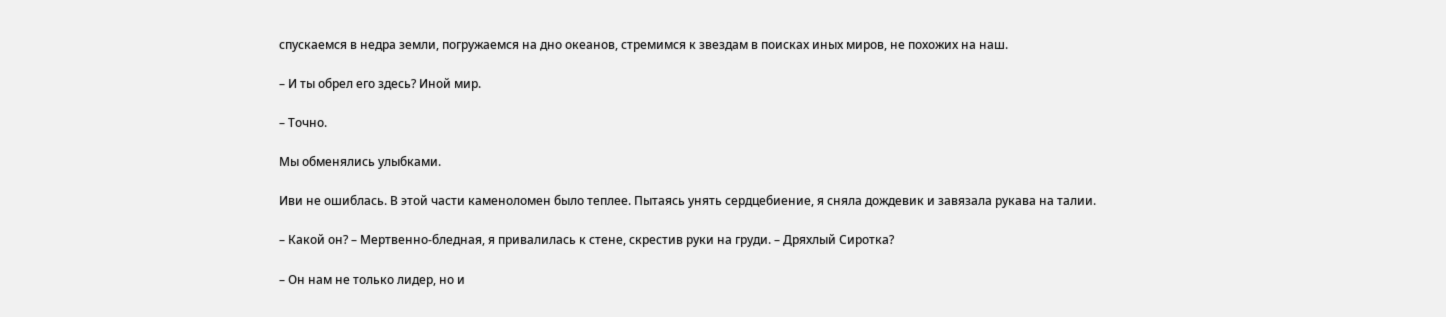спускаемся в недра земли, погружаемся на дно океанов, стремимся к звездам в поисках иных миров, не похожих на наш.

– И ты обрел его здесь? Иной мир.

– Точно.

Мы обменялись улыбками.

Иви не ошиблась. В этой части каменоломен было теплее. Пытаясь унять сердцебиение, я сняла дождевик и завязала рукава на талии.

– Какой он? – Мертвенно-бледная, я привалилась к стене, скрестив руки на груди. – Дряхлый Сиротка?

– Он нам не только лидер, но и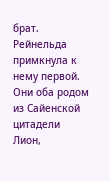брат. Рейнельда примкнула к нему первой. Они оба родом из Сайенской цитадели Лион,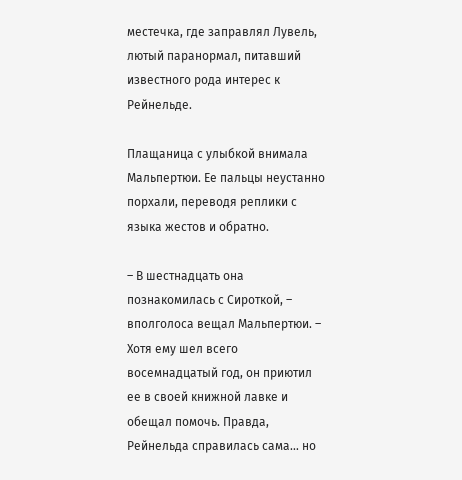местечка, где заправлял Лувель, лютый паранормал, питавший известного рода интерес к Рейнельде.

Плащаница с улыбкой внимала Мальпертюи. Ее пальцы неустанно порхали, переводя реплики с языка жестов и обратно.

– В шестнадцать она познакомилась с Сироткой, – вполголоса вещал Мальпертюи. – Хотя ему шел всего восемнадцатый год, он приютил ее в своей книжной лавке и обещал помочь. Правда, Рейнельда справилась сама… но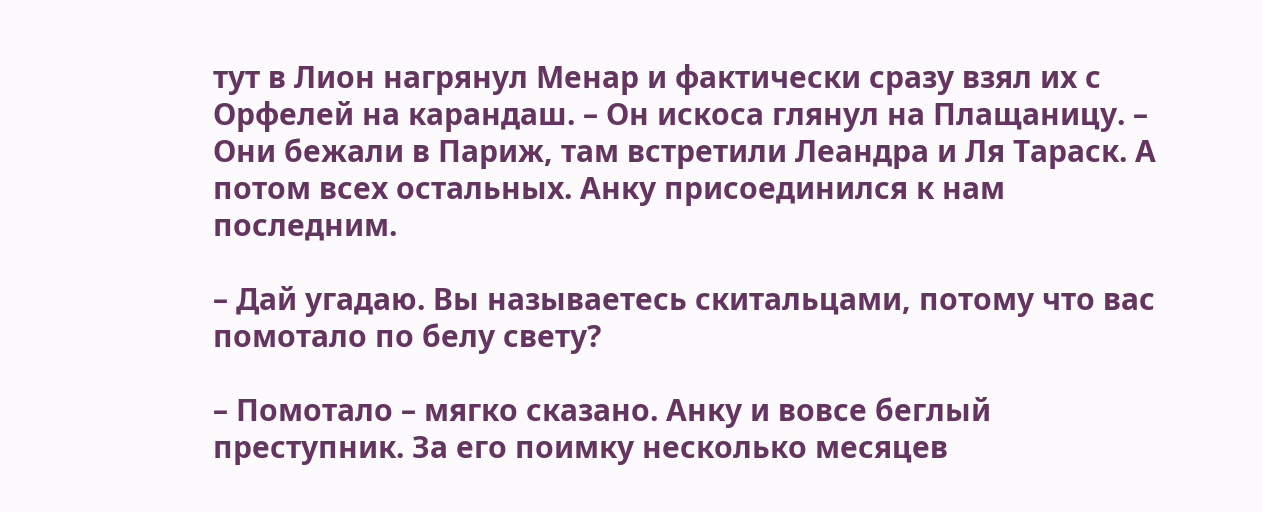тут в Лион нагрянул Менар и фактически сразу взял их с Орфелей на карандаш. – Он искоса глянул на Плащаницу. – Они бежали в Париж, там встретили Леандра и Ля Тараск. А потом всех остальных. Анку присоединился к нам последним.

– Дай угадаю. Вы называетесь скитальцами, потому что вас помотало по белу свету?

– Помотало – мягко сказано. Анку и вовсе беглый преступник. За его поимку несколько месяцев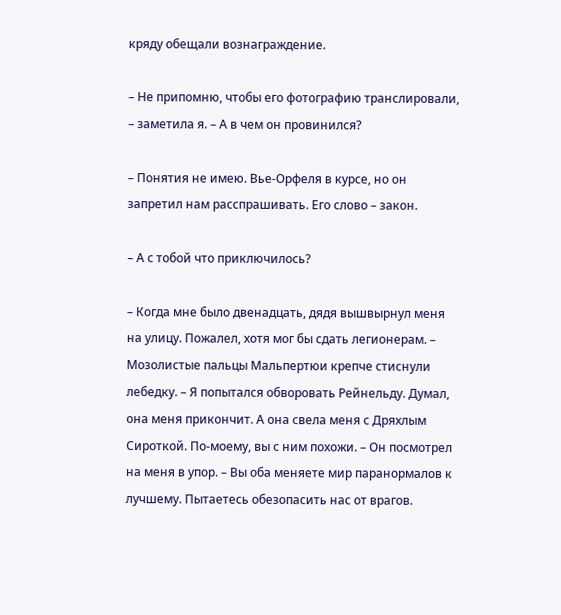кряду обещали вознаграждение.

– Не припомню, чтобы его фотографию транслировали, – заметила я. – А в чем он провинился?

– Понятия не имею. Вье-Орфеля в курсе, но он запретил нам расспрашивать. Его слово – закон.

– А с тобой что приключилось?

– Когда мне было двенадцать, дядя вышвырнул меня на улицу. Пожалел, хотя мог бы сдать легионерам. – Мозолистые пальцы Мальпертюи крепче стиснули лебедку. – Я попытался обворовать Рейнельду. Думал, она меня прикончит. А она свела меня с Дряхлым Сироткой. По-моему, вы с ним похожи. – Он посмотрел на меня в упор. – Вы оба меняете мир паранормалов к лучшему. Пытаетесь обезопасить нас от врагов.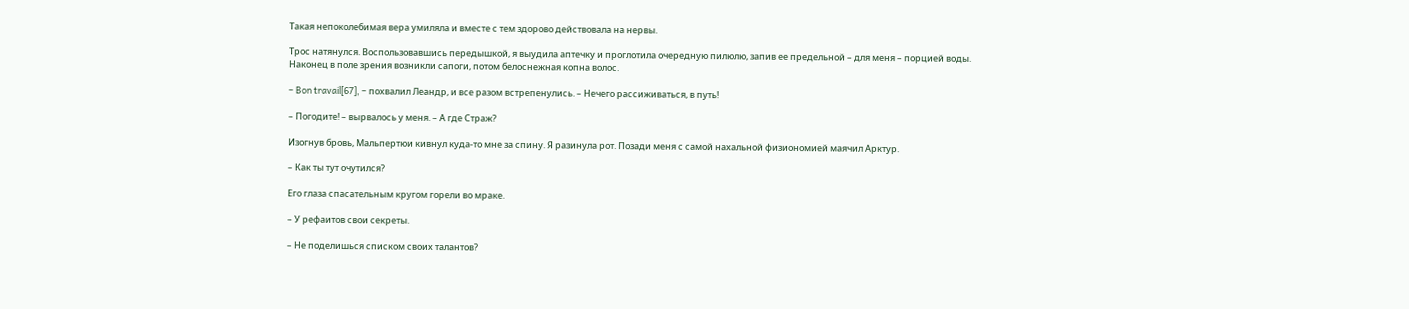Такая непоколебимая вера умиляла и вместе с тем здорово действовала на нервы.

Трос натянулся. Воспользовавшись передышкой, я выудила аптечку и проглотила очередную пилюлю, запив ее предельной – для меня – порцией воды. Наконец в поле зрения возникли сапоги, потом белоснежная копна волос.

– Bon travail[67], – похвалил Леандр, и все разом встрепенулись. – Нечего рассиживаться, в путь!

– Погодите! – вырвалось у меня. – А где Страж?

Изогнув бровь, Мальпертюи кивнул куда-то мне за спину. Я разинула рот. Позади меня с самой нахальной физиономией маячил Арктур.

– Как ты тут очутился?

Его глаза спасательным кругом горели во мраке.

– У рефаитов свои секреты.

– Не поделишься списком своих талантов?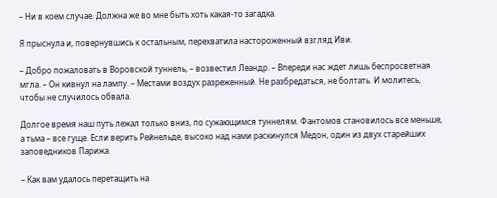– Ни в коем случае. Должна же во мне быть хоть какая-то загадка.

Я прыснула и, повернувшись к остальным, перехватила настороженный взгляд Иви.

– Добро пожаловать в Воровской туннель, – возвестил Леандр. – Впереди нас ждет лишь беспросветная мгла. – Он кивнул на лампу. – Местами воздух разреженный. Не разбредаться, не болтать. И молитесь, чтобы не случилось обвала.

Долгое время наш путь лежал только вниз, по сужающимся туннелям. Фантомов становилось все меньше, а тьма – все гуще. Если верить Рейнельде, высоко над нами раскинулся Медон, один из двух старейших заповедников Парижа.

– Как вам удалось перетащить на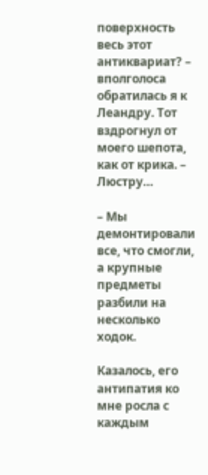поверхность весь этот антиквариат? – вполголоса обратилась я к Леандру. Тот вздрогнул от моего шепота, как от крика. – Люстру…

– Мы демонтировали все, что смогли, а крупные предметы разбили на несколько ходок.

Казалось, его антипатия ко мне росла с каждым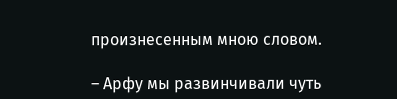произнесенным мною словом.

– Арфу мы развинчивали чуть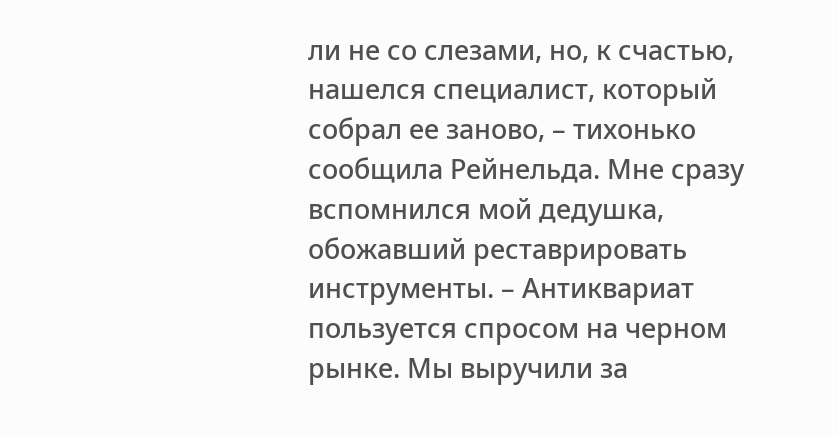ли не со слезами, но, к счастью, нашелся специалист, который собрал ее заново, – тихонько сообщила Рейнельда. Мне сразу вспомнился мой дедушка, обожавший реставрировать инструменты. – Антиквариат пользуется спросом на черном рынке. Мы выручили за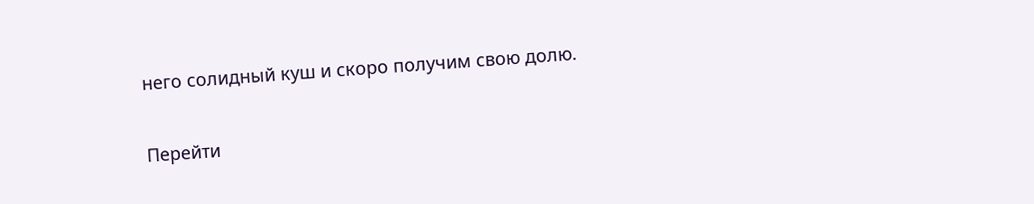него солидный куш и скоро получим свою долю.

Перейти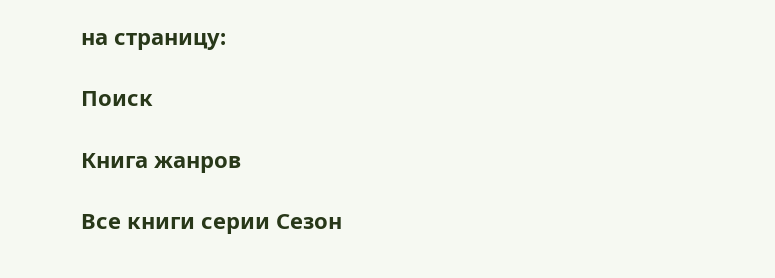на страницу:

Поиск

Книга жанров

Все книги серии Сезон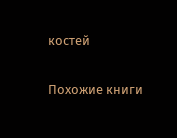костей

Похожие книги